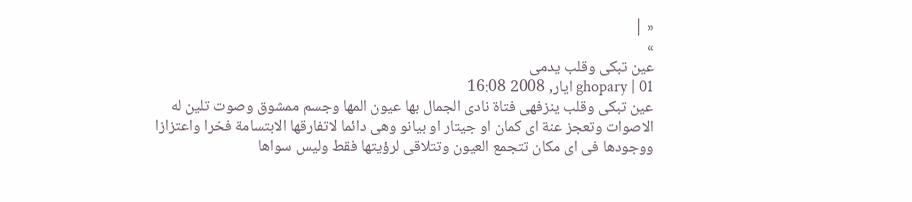« |
»
عين تبكى وقلب يدمى
ghopary | 01 ايار, 2008 16:08
عين تبكى وقلب ينزفهى فتاة نادى الجمال بها عيون المها وجسم ممشوق وصوت تلين له الاصوات وتعجز عنة اى كمان او جيتار او بيانو وهى دائما لاتفارقها الابتسامة فخرا واعتزازا ووجودها فى اى مكان تتجمع العيون وتتلاقى لرؤيتها فقط وليس سواها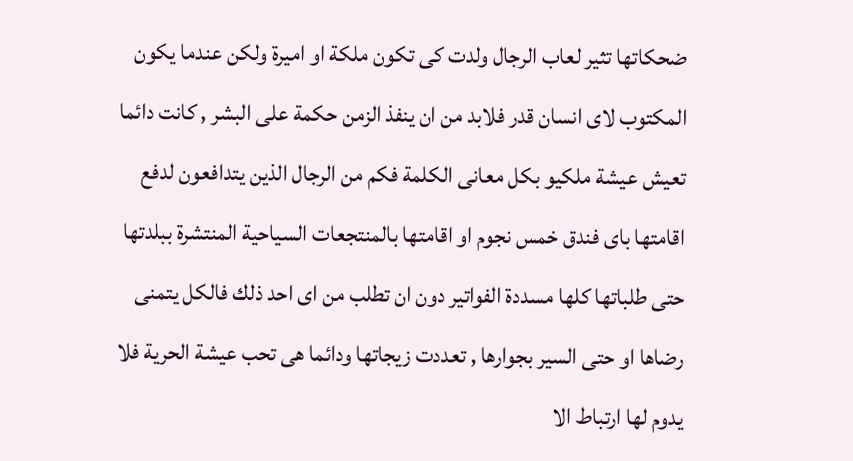ضحكاتها تثير لعاب الرجال ولدت كى تكون ملكة او اميرة ولكن عندما يكون المكتوب لاى انسان قدر فلابد من ان ينفذ الزمن حكمة على البشر , كانت دائما تعيش عيشة ملكيو بكل معانى الكلمة فكم من الرجال الذين يتدافعون لدفع اقامتها باى فندق خمس نجوم او اقامتها بالمنتجعات السياحية المنتشرة ببلدتها حتى طلباتها كلها مسددة الفواتير دون ان تطلب من اى احد ذلك فالكل يتمنى رضاها او حتى السير بجوارها , تعددت زيجاتها ودائما هى تحب عيشة الحرية فلا يدوم لها ارتباط الا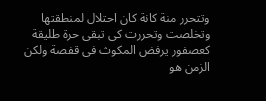وتتحرر منة كانة كان احتلال لمنطقتها وتخلصت وتحررت كى تبقى حرة طليقة كعصفور يرفض المكوث فى قفصة ولكن الزمن هو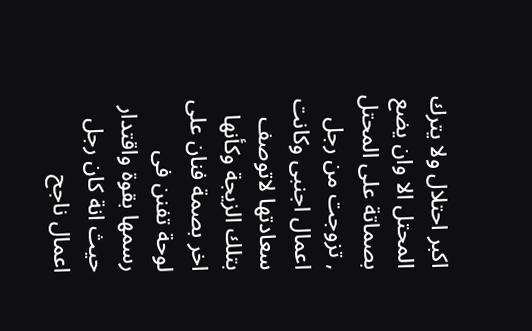اكبر احتلال ولا يترك المحتل الا وان يضع بصماتة على المحتل , تزوجت من رجل اعمال اجنبى وكانت سعادتها لاتوصف بتلك الزيجة وكأنها اخر بصمة فنان على لوحة تفنن فى رسمها بقوة واقتدار حيث انة كان رجل اعمال ناجح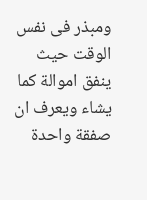ومبذر فى نفس الوقت حيث ينفق اموالة كما يشاء ويعرف ان صفقة واحدة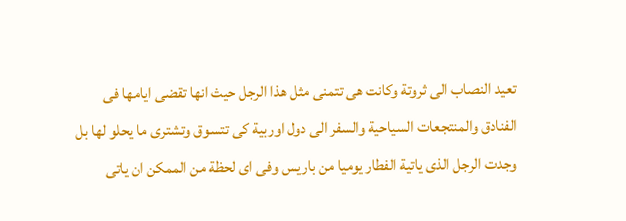تعيد النصاب الى ثروتة وكانت هى تتمنى مثل هذا الرجل حيث انها تقضى ايامها فى الفنادق والمنتجعات السياحية والسفر الى دول اوربية كى تتسوق وتشترى ما يحلو لها بل وجدت الرجل الذى ياتية الفطار يوميا من باريس وفى اى لحظة من الممكن ان ياتى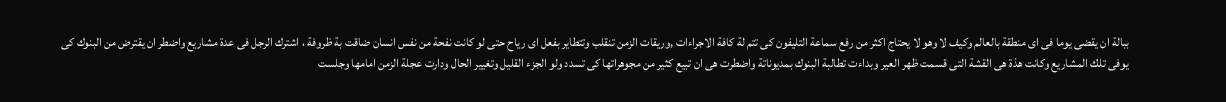ببالة ان يقضى يوما فى اى منطقة بالعالم وكيف لا وهو لا يحتاج اكثر من رفع سماعة التليفون كى تتم لة كافة الاجراءات ,وريقات الزمن تنقلب وتتطاير بفعل اى رياح حتى لو كانت نفحة من نفس انسان ضاقت بة ظروفة ، اشترك الرجل فى عدة مشاريع واضطر ان يقترض من البنوك كى يوفى تلك المشاريع وكانت هذة هى القشة التى قسمت ظهر العير وبداءت تطالبة البنوك بمديوناتة واضطرت هى ان تبيع كثير من مجوهراتها كى تسدد ولو الجزء القليل وتغيير الحال ودارت عجلة الزمن امامها وجلست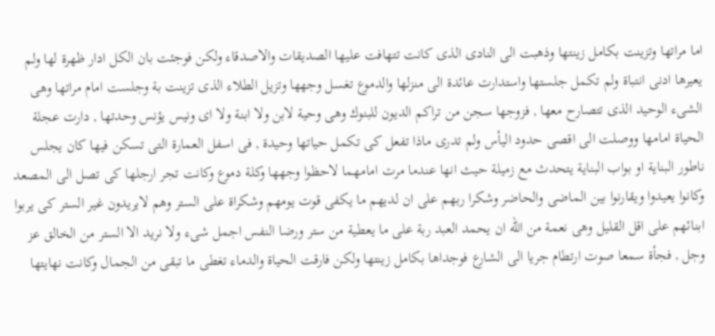اما مراتها وتزينت بكامل زينتها وذهبت الى النادى الذى كانت تتهافت عليها الصديقات والاصدقاء ولكن فوجئت بان الكل ادار ظهرة لها ولم يعيرها ادنى انتباة ولم تكمل جلستها واستدارت عائدة الى منزلها والدموع تغسل وجهها وتزيل الطلاء الذى تزينت بة وجلست امام مراتها وهى الشىء الوحيد الذى تتصارح معها , فزوجها سجن من تراكم الديون للبنوك وهى وحية لابن ولا ابنة ولا اى ونيس يؤنس وحدتها , دارت عجلة الحياة امامها ووصلت الى اقصى حدود اليأس ولم تدرى ماذا تفعل كى تكمل حياتها وحيدة , فى اسفل العمارة التى تسكن فيها كان يجلس ناطور البناية او بواب البناية يتحدث مع زميلة حيث انها عندما مرت امامهما لاحظوا وجهها وكلة دموع وكانت تجر ارجلها كى تصل الى المصعد وكانوا يعيدوا ويقارنوا بين الماضى والحاضر وشكرا ربهم على ان لديهم ما يكفى قوت يومهم وشكراة على الستر وهم لايريدون غير الستر كى يربوا ابنائهم على اقل القليل وهى نعمة من الله ان يحمد العبد ربة على ما يعطية من ستر ورضا النفس اجمل شىء ولا نريد الا الستر من الخالق عز وجل , فجأة سمعا صوت ارتطام جريا الى الشارع فوجداها بكامل زينتها ولكن فارقت الحياة والدماء تغطى ما تبقى من الجمال وكانت نهايتها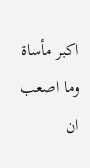اكبر مأساة وما اصعب ان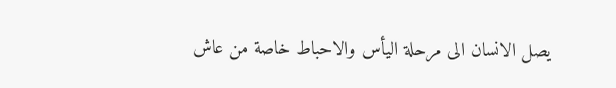يصل الانسان الى مرحلة اليأس والاحباط خاصة من عاش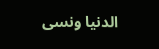الدنيا ونسى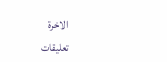الاخرة
تعليقات